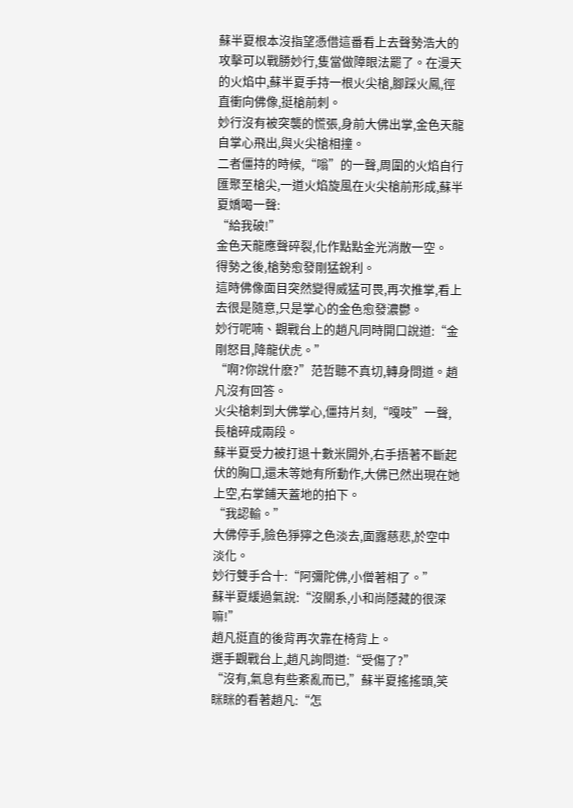蘇半夏根本沒指望憑借這番看上去聲勢浩大的攻擊可以戰勝妙行,隻當做障眼法罷了。在漫天的火焰中,蘇半夏手持一根火尖槍,腳踩火鳳,徑直衝向佛像,挺槍前刺。
妙行沒有被突襲的慌張,身前大佛出掌,金色天龍自掌心飛出,與火尖槍相撞。
二者僵持的時候,“嗡”的一聲,周圍的火焰自行匯聚至槍尖,一道火焰旋風在火尖槍前形成,蘇半夏嬌喝一聲:
“給我破!”
金色天龍應聲碎裂,化作點點金光消散一空。
得勢之後,槍勢愈發剛猛銳利。
這時佛像面目突然變得威猛可畏,再次推掌,看上去很是隨意,只是掌心的金色愈發濃鬱。
妙行呢喃、觀戰台上的趙凡同時開口說道:“金剛怒目,降龍伏虎。”
“啊?你說什麽?”范哲聽不真切,轉身問道。趙凡沒有回答。
火尖槍刺到大佛掌心,僵持片刻,“嘎吱”一聲,長槍碎成兩段。
蘇半夏受力被打退十數米開外,右手捂著不斷起伏的胸口,還未等她有所動作,大佛已然出現在她上空,右掌鋪天蓋地的拍下。
“我認輸。”
大佛停手,臉色猙獰之色淡去,面露慈悲,於空中淡化。
妙行雙手合十:“阿彌陀佛,小僧著相了。”
蘇半夏緩過氣說:“沒關系,小和尚隱藏的很深嘛!”
趙凡挺直的後背再次靠在椅背上。
選手觀戰台上,趙凡詢問道:“受傷了?”
“沒有,氣息有些紊亂而已,”蘇半夏搖搖頭,笑眯眯的看著趙凡:“怎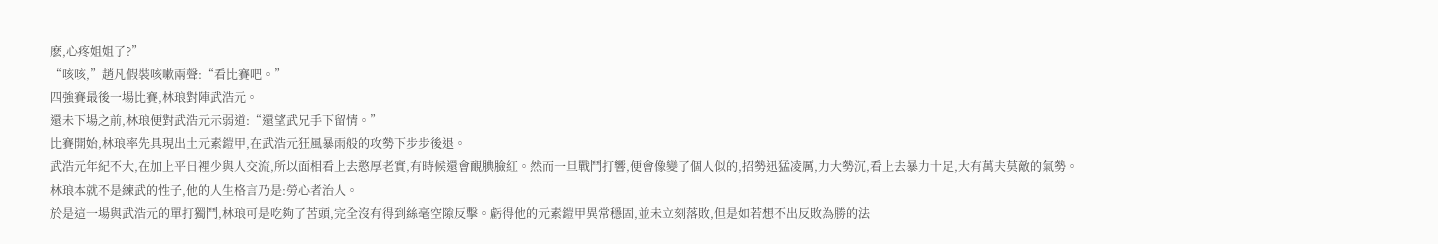麽,心疼姐姐了?”
“咳咳,”趙凡假裝咳嗽兩聲:“看比賽吧。”
四強賽最後一場比賽,林琅對陣武浩元。
還未下場之前,林琅便對武浩元示弱道:“還望武兄手下留情。”
比賽開始,林琅率先具現出土元素鎧甲,在武浩元狂風暴雨般的攻勢下步步後退。
武浩元年紀不大,在加上平日裡少與人交流,所以面相看上去憨厚老實,有時候還會靦腆臉紅。然而一旦戰鬥打響,便會像變了個人似的,招勢迅猛凌厲,力大勢沉,看上去暴力十足,大有萬夫莫敵的氣勢。
林琅本就不是練武的性子,他的人生格言乃是:勞心者治人。
於是這一場與武浩元的單打獨鬥,林琅可是吃夠了苦頭,完全沒有得到絲毫空隙反擊。虧得他的元素鎧甲異常穩固,並未立刻落敗,但是如若想不出反敗為勝的法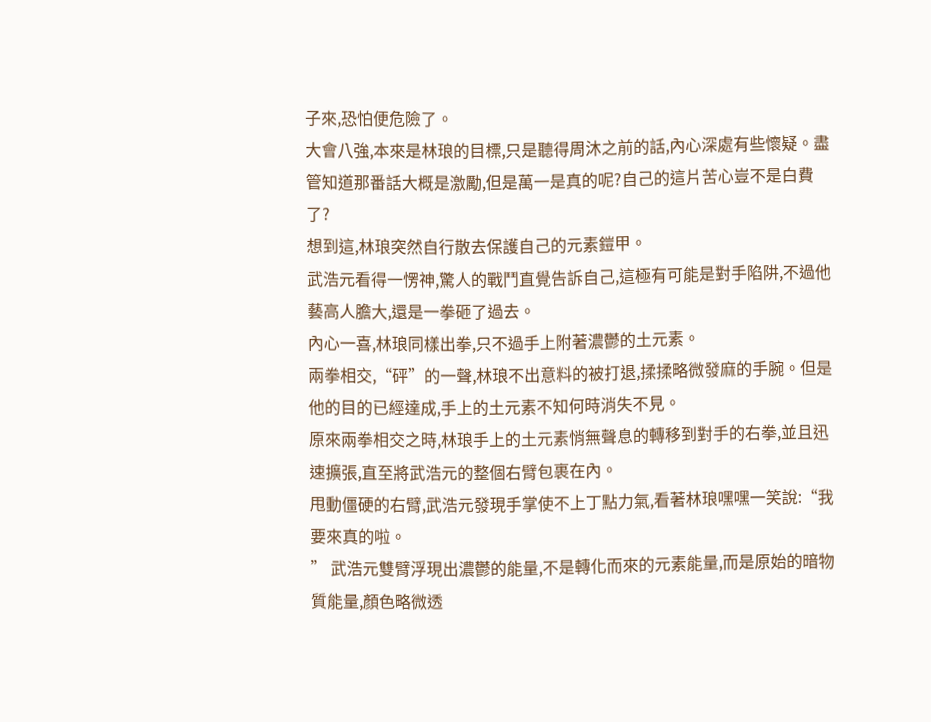子來,恐怕便危險了。
大會八強,本來是林琅的目標,只是聽得周沐之前的話,內心深處有些懷疑。盡管知道那番話大概是激勵,但是萬一是真的呢?自己的這片苦心豈不是白費了?
想到這,林琅突然自行散去保護自己的元素鎧甲。
武浩元看得一愣神,驚人的戰鬥直覺告訴自己,這極有可能是對手陷阱,不過他藝高人膽大,還是一拳砸了過去。
內心一喜,林琅同樣出拳,只不過手上附著濃鬱的土元素。
兩拳相交,“砰”的一聲,林琅不出意料的被打退,揉揉略微發麻的手腕。但是他的目的已經達成,手上的土元素不知何時消失不見。
原來兩拳相交之時,林琅手上的土元素悄無聲息的轉移到對手的右拳,並且迅速擴張,直至將武浩元的整個右臂包裹在內。
甩動僵硬的右臂,武浩元發現手掌使不上丁點力氣,看著林琅嘿嘿一笑說:“我要來真的啦。
” 武浩元雙臂浮現出濃鬱的能量,不是轉化而來的元素能量,而是原始的暗物質能量,顏色略微透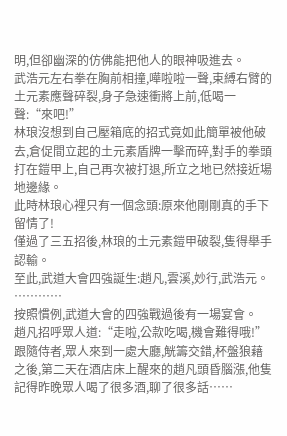明,但卻幽深的仿佛能把他人的眼神吸進去。
武浩元左右拳在胸前相撞,嘩啦啦一聲,束縛右臂的土元素應聲碎裂,身子急速衝將上前,低喝一聲:“來吧!”
林琅沒想到自己壓箱底的招式竟如此簡單被他破去,倉促間立起的土元素盾牌一擊而碎,對手的拳頭打在鎧甲上,自己再次被打退,所立之地已然接近場地邊緣。
此時林琅心裡只有一個念頭:原來他剛剛真的手下留情了!
僅過了三五招後,林琅的土元素鎧甲破裂,隻得舉手認輸。
至此,武道大會四強誕生:趙凡,雲溪,妙行,武浩元。
…………
按照慣例,武道大會的四強戰過後有一場宴會。
趙凡招呼眾人道:“走啦,公款吃喝,機會難得哦!”
跟隨侍者,眾人來到一處大廳,觥籌交錯,杯盤狼藉之後,第二天在酒店床上醒來的趙凡頭昏腦漲,他隻記得昨晚眾人喝了很多酒,聊了很多話……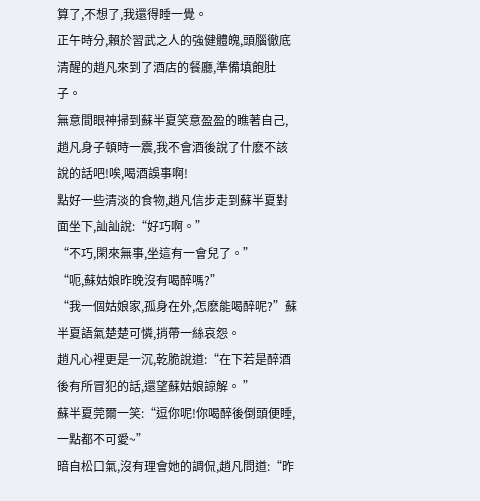算了,不想了,我還得睡一覺。
正午時分,賴於習武之人的強健體魄,頭腦徹底清醒的趙凡來到了酒店的餐廳,準備填飽肚子。
無意間眼神掃到蘇半夏笑意盈盈的瞧著自己,趙凡身子頓時一震,我不會酒後說了什麽不該說的話吧!唉,喝酒誤事啊!
點好一些清淡的食物,趙凡信步走到蘇半夏對面坐下,訕訕說:“好巧啊。”
“不巧,閑來無事,坐這有一會兒了。”
“呃,蘇姑娘昨晚沒有喝醉嗎?”
“我一個姑娘家,孤身在外,怎麽能喝醉呢?”蘇半夏語氣楚楚可憐,捎帶一絲哀怨。
趙凡心裡更是一沉,乾脆說道:“在下若是醉酒後有所冒犯的話,還望蘇姑娘諒解。 ”
蘇半夏莞爾一笑:“逗你呢!你喝醉後倒頭便睡,一點都不可愛~”
暗自松口氣,沒有理會她的調侃,趙凡問道:“昨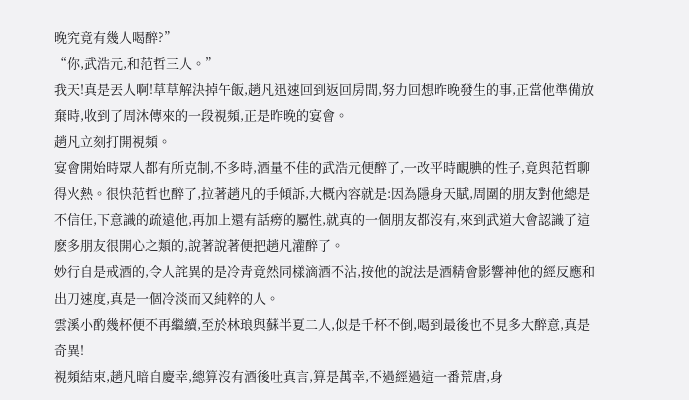晚究竟有幾人喝醉?”
“你,武浩元,和范哲三人。”
我天!真是丟人啊!草草解決掉午飯,趙凡迅速回到返回房間,努力回想昨晚發生的事,正當他準備放棄時,收到了周沐傳來的一段視頻,正是昨晚的宴會。
趙凡立刻打開視頻。
宴會開始時眾人都有所克制,不多時,酒量不佳的武浩元便醉了,一改平時靦腆的性子,竟與范哲聊得火熱。很快范哲也醉了,拉著趙凡的手傾訴,大概內容就是:因為隱身天賦,周圍的朋友對他總是不信任,下意識的疏遠他,再加上還有話癆的屬性,就真的一個朋友都沒有,來到武道大會認識了這麽多朋友很開心之類的,說著說著便把趙凡灌醉了。
妙行自是戒酒的,令人詫異的是冷青竟然同樣滴酒不沾,按他的說法是酒精會影響神他的經反應和出刀速度,真是一個冷淡而又純粹的人。
雲溪小酌幾杯便不再繼續,至於林琅與蘇半夏二人,似是千杯不倒,喝到最後也不見多大醉意,真是奇異!
視頻結束,趙凡暗自慶幸,總算沒有酒後吐真言,算是萬幸,不過經過這一番荒唐,身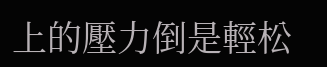上的壓力倒是輕松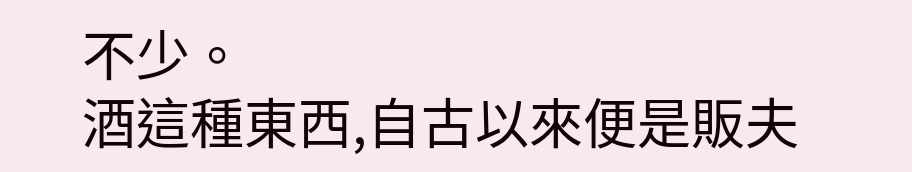不少。
酒這種東西,自古以來便是販夫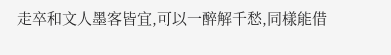走卒和文人墨客皆宜,可以一醉解千愁,同樣能借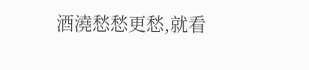酒澆愁愁更愁,就看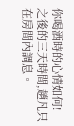你喝酒時的心情如何!
之後的三天時間,趙凡只在房間內調息。